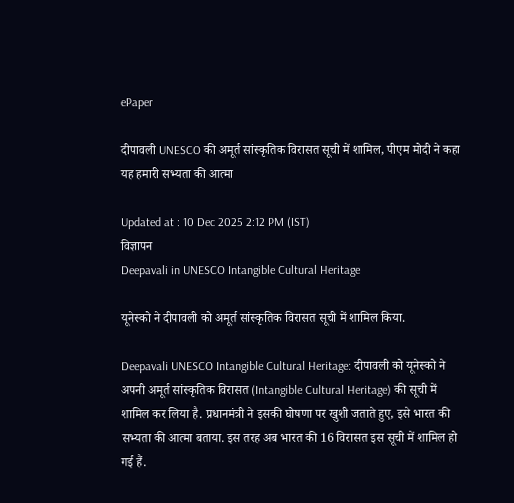ePaper

दीपावली UNESCO की अमूर्त सांस्कृतिक विरासत सूची में शामिल, पीएम मोदी ने कहा यह हमारी सभ्यता की आत्मा

Updated at : 10 Dec 2025 2:12 PM (IST)
विज्ञापन
Deepavali in UNESCO Intangible Cultural Heritage

यूनेस्को ने दीपावली को अमूर्त सांस्कृतिक विरासत सूची में शामिल किया.

Deepavali UNESCO Intangible Cultural Heritage: दीपावली को यूनेस्को ने अपनी अमूर्त सांस्कृतिक विरासत (Intangible Cultural Heritage) की सूची में शामिल कर लिया है. प्रधानमंत्री ने इसकी घोषणा पर खुशी जताते हुए, इसे भारत की सभ्यता की आत्मा बताया. इस तरह अब भारत की 16 विरासत इस सूची में शामिल हो गई हैं.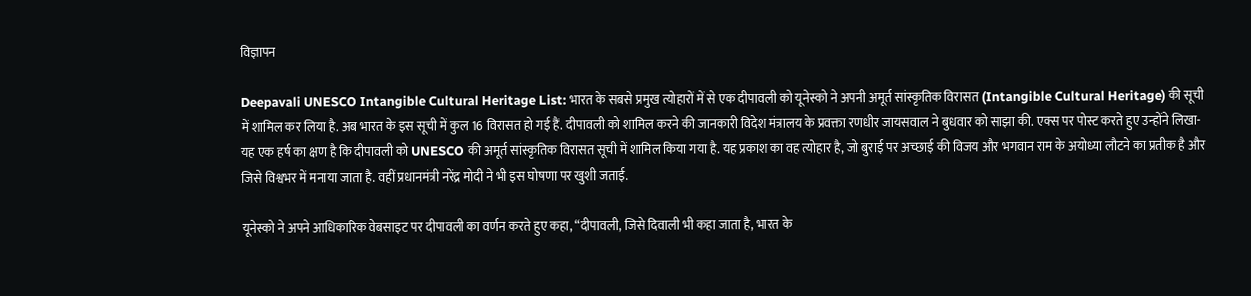विज्ञापन

Deepavali UNESCO Intangible Cultural Heritage List: भारत के सबसे प्रमुख त्योहारों में से एक दीपावली को यूनेस्को ने अपनी अमूर्त सांस्कृतिक विरासत (Intangible Cultural Heritage) की सूची में शामिल कर लिया है. अब भारत के इस सूची में कुल 16 विरासत हो गई हैं. दीपावली को शामिल करने की जानकारी विदेश मंत्रालय के प्रवक्ता रणधीर जायसवाल ने बुधवार को साझा की. एक्स पर पोस्ट करते हुए उन्होंने लिखा- यह एक हर्ष का क्षण है कि दीपावली को UNESCO की अमूर्त सांस्कृतिक विरासत सूची में शामिल किया गया है. यह प्रकाश का वह त्योहार है, जो बुराई पर अच्छाई की विजय और भगवान राम के अयोध्या लौटने का प्रतीक है और जिसे विश्वभर में मनाया जाता है. वहीं प्रधानमंत्री नरेंद्र मोदी ने भी इस घोषणा पर खुशी जताई.

यूनेस्को ने अपने आधिकारिक वेबसाइट पर दीपावली का वर्णन करते हुए कहा, “दीपावली, जिसे दिवाली भी कहा जाता है, भारत के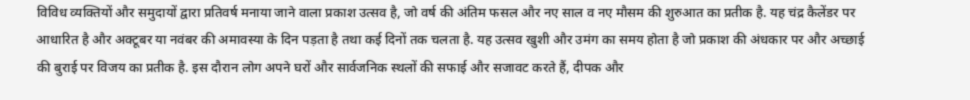विविध व्यक्तियों और समुदायों द्वारा प्रतिवर्ष मनाया जाने वाला प्रकाश उत्सव है, जो वर्ष की अंतिम फसल और नए साल व नए मौसम की शुरुआत का प्रतीक है. यह चंद्र कैलेंडर पर आधारित है और अक्टूबर या नवंबर की अमावस्या के दिन पड़ता है तथा कई दिनों तक चलता है. यह उत्सव खुशी और उमंग का समय होता है जो प्रकाश की अंधकार पर और अच्छाई की बुराई पर विजय का प्रतीक है. इस दौरान लोग अपने घरों और सार्वजनिक स्थलों की सफाई और सजावट करते हैं, दीपक और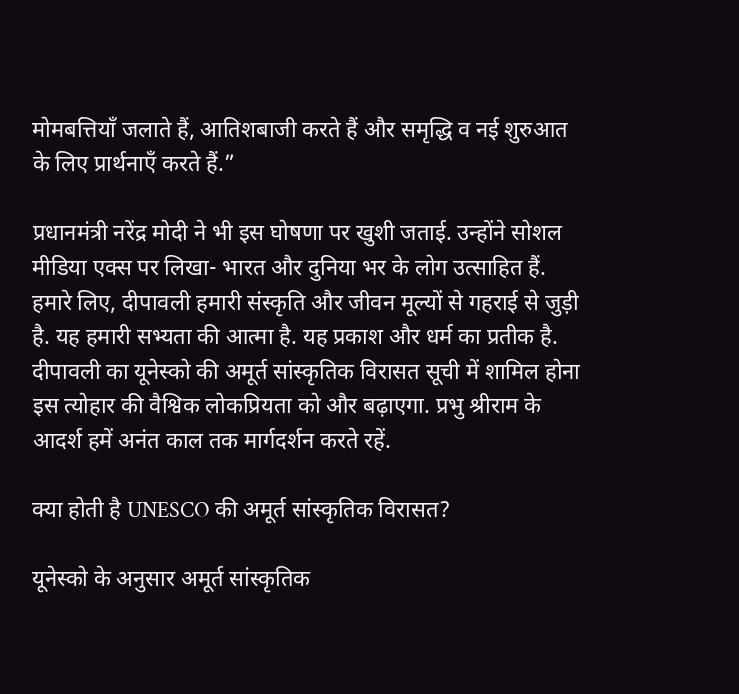मोमबत्तियाँ जलाते हैं, आतिशबाजी करते हैं और समृद्धि व नई शुरुआत के लिए प्रार्थनाएँ करते हैं.”

प्रधानमंत्री नरेंद्र मोदी ने भी इस घोषणा पर खुशी जताई. उन्होंने सोशल मीडिया एक्स पर लिखा- भारत और दुनिया भर के लोग उत्साहित हैं. हमारे लिए, दीपावली हमारी संस्कृति और जीवन मूल्यों से गहराई से जुड़ी है. यह हमारी सभ्यता की आत्मा है. यह प्रकाश और धर्म का प्रतीक है. दीपावली का यूनेस्को की अमूर्त सांस्कृतिक विरासत सूची में शामिल होना इस त्योहार की वैश्विक लोकप्रियता को और बढ़ाएगा. प्रभु श्रीराम के आदर्श हमें अनंत काल तक मार्गदर्शन करते रहें.

क्या होती है UNESCO की अमूर्त सांस्कृतिक विरासत?

यूनेस्को के अनुसार अमूर्त सांस्कृतिक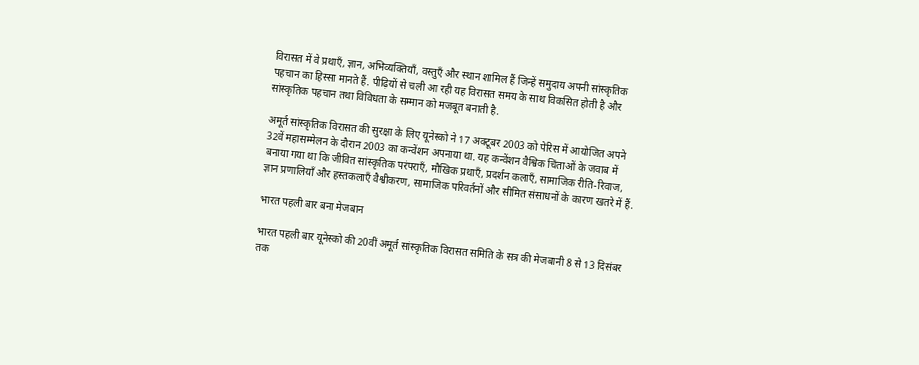विरासत में वे प्रथाएँ, ज्ञान, अभिव्यक्तियाँ, वस्तुएँ और स्थान शामिल हैं जिन्हें समुदाय अपनी सांस्कृतिक पहचान का हिस्सा मानते हैं. पीढ़ियों से चली आ रही यह विरासत समय के साथ विकसित होती है और सांस्कृतिक पहचान तथा विविधता के सम्मान को मजबूत बनाती है.

अमूर्त सांस्कृतिक विरासत की सुरक्षा के लिए यूनेस्को ने 17 अक्टूबर 2003 को पेरिस में आयोजित अपने 32वें महासम्मेलन के दौरान 2003 का कन्वेंशन अपनाया था. यह कन्वेंशन वैश्विक चिंताओं के जवाब में बनाया गया था कि जीवित सांस्कृतिक परंपराएँ, मौखिक प्रथाएँ, प्रदर्शन कलाएँ, सामाजिक रीति-रिवाज, ज्ञान प्रणालियाँ और हस्तकलाएँ वैश्वीकरण, सामाजिक परिवर्तनों और सीमित संसाधनों के कारण खतरे में हैं.

भारत पहली बार बना मेजबान

भारत पहली बार यूनेस्को की 20वीं अमूर्त सांस्कृतिक विरासत समिति के सत्र की मेजबानी 8 से 13 दिसंबर तक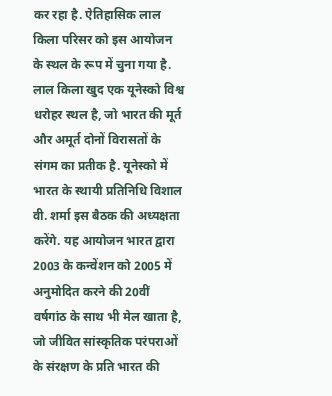कर रहा है. ऐतिहासिक लाल किला परिसर को इस आयोजन के स्थल के रूप में चुना गया है. लाल किला खुद एक यूनेस्को विश्व धरोहर स्थल है, जो भारत की मूर्त और अमूर्त दोनों विरासतों के संगम का प्रतीक है. यूनेस्को में भारत के स्थायी प्रतिनिधि विशाल वी. शर्मा इस बैठक की अध्यक्षता करेंगे. यह आयोजन भारत द्वारा 2003 के कन्वेंशन को 2005 में अनुमोदित करने की 20वीं वर्षगांठ के साथ भी मेल खाता है, जो जीवित सांस्कृतिक परंपराओं के संरक्षण के प्रति भारत की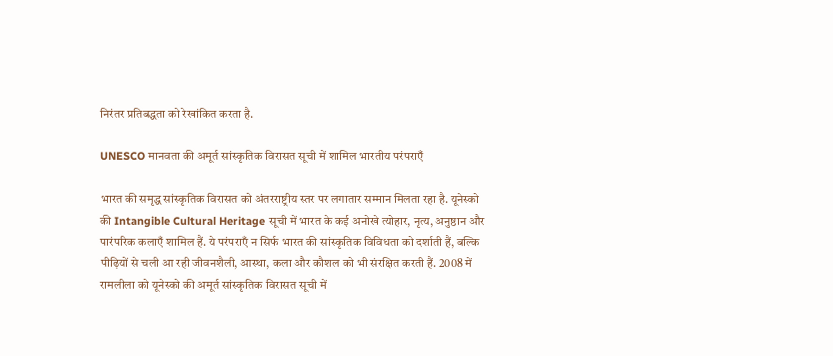निरंतर प्रतिबद्धता को रेखांकित करता है.

UNESCO मानवता की अमूर्त सांस्कृतिक विरासत सूची में शामिल भारतीय परंपराएँ

भारत की समृद्ध सांस्कृतिक विरासत को अंतरराष्ट्रीय स्तर पर लगातार सम्मान मिलता रहा है. यूनेस्को की Intangible Cultural Heritage सूची में भारत के कई अनोखे त्योहार, नृत्य, अनुष्ठान और पारंपरिक कलाएँ शामिल हैं. ये परंपराएँ न सिर्फ भारत की सांस्कृतिक विविधता को दर्शाती हैं, बल्कि पीढ़ियों से चली आ रही जीवनशैली, आस्था, कला और कौशल को भी संरक्षित करती हैं. 2008 में रामलीला को यूनेस्को की अमूर्त सांस्कृतिक विरासत सूची में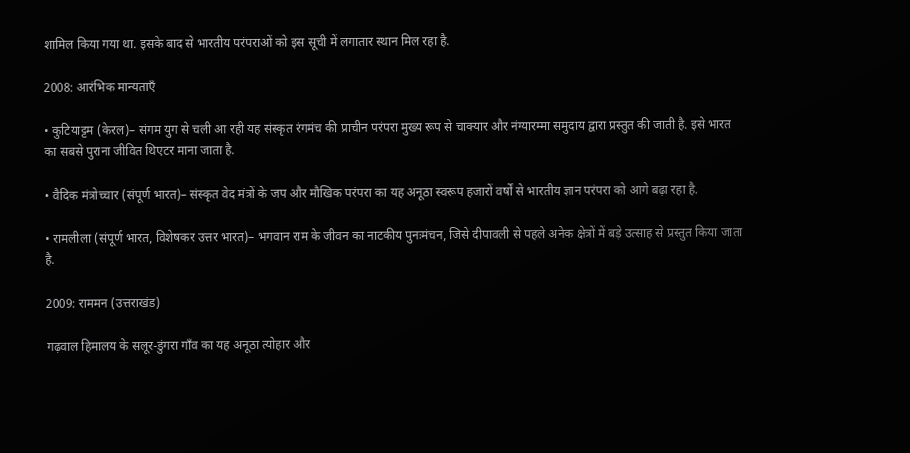शामिल किया गया था. इसके बाद से भारतीय परंपराओं को इस सूची में लगातार स्थान मिल रहा है.

2008: आरंभिक मान्यताएँ

• कुटियाट्टम (केरल)– संगम युग से चली आ रही यह संस्कृत रंगमंच की प्राचीन परंपरा मुख्य रूप से चाक्यार और नंग्यारम्मा समुदाय द्वारा प्रस्तुत की जाती है. इसे भारत का सबसे पुराना जीवित थिएटर माना जाता है.

• वैदिक मंत्रोच्चार (संपूर्ण भारत)– संस्कृत वेद मंत्रों के जप और मौखिक परंपरा का यह अनूठा स्वरूप हजारों वर्षों से भारतीय ज्ञान परंपरा को आगे बढ़ा रहा है.

• रामलीला (संपूर्ण भारत, विशेषकर उत्तर भारत)– भगवान राम के जीवन का नाटकीय पुनःमंचन, जिसे दीपावली से पहले अनेक क्षेत्रों में बड़े उत्साह से प्रस्तुत किया जाता है.

2009: राममन (उत्तराखंड)

गढ़वाल हिमालय के सलूर-डुंगरा गाँव का यह अनूठा त्योहार और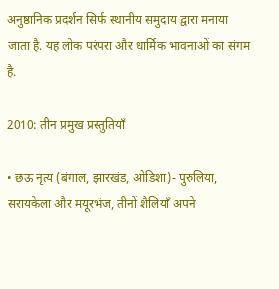अनुष्ठानिक प्रदर्शन सिर्फ स्थानीय समुदाय द्वारा मनाया जाता है. यह लोक परंपरा और धार्मिक भावनाओं का संगम है.

2010: तीन प्रमुख प्रस्तुतियाँ

• छऊ नृत्य (बंगाल, झारखंड, ओडिशा)- पुरुलिया, सरायकेला और मयूरभंज, तीनों शैलियाँ अपने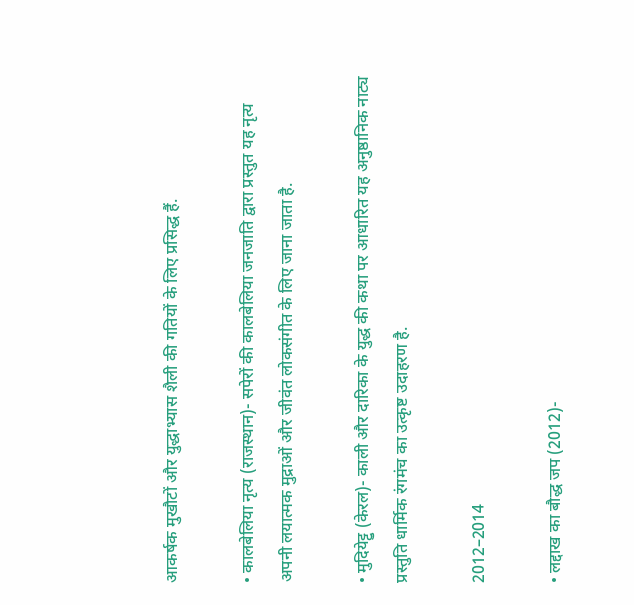आकर्षक मुखौटों और युद्धाभ्यास शैली की गतियों के लिए प्रसिद्ध हैं.

• कालबेलिया नृत्य (राजस्थान)- सपेरों की कालबेलिया जनजाति द्वारा प्रस्तुत यह नृत्य अपनी लयात्मक मुद्राओं और जीवंत लोकसंगीत के लिए जाना जाता है.

• मुदियेट्टु (केरल)- काली और दारिका के युद्ध की कथा पर आधारित यह अनुष्ठानिक नाट्य प्रस्तुति धार्मिक रंगमंच का उत्कृष्ट उदाहरण है.

2012–2014

• लद्दाख का बौद्ध जप (2012)-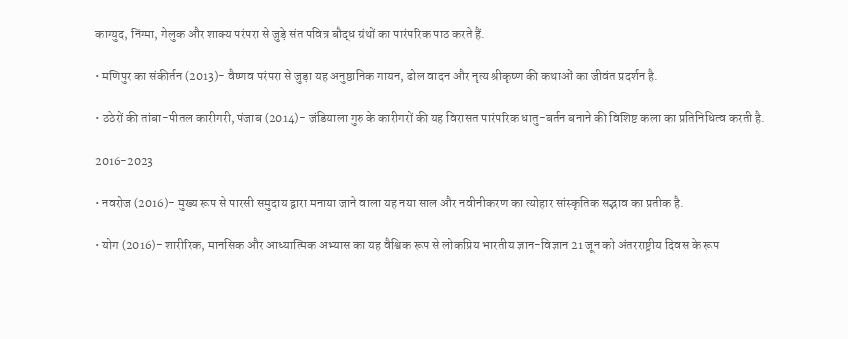काग्युद, निंग्मा, गेलुक और शाक्य परंपरा से जुड़े संत पवित्र बौद्ध ग्रंथों का पारंपरिक पाठ करते हैं.

• मणिपुर का संकीर्तन (2013)- वैष्णव परंपरा से जुड़ा यह अनुष्ठानिक गायन, ढोल वादन और नृत्य श्रीकृष्ण की कथाओं का जीवंत प्रदर्शन है.

• ठठेरों की तांबा-पीतल कारीगरी, पंजाब (2014)- जंडियाला गुरु के कारीगरों की यह विरासत पारंपरिक धातु-बर्तन बनाने की विशिष्ट कला का प्रतिनिधित्व करती है.

2016-2023

• नवरोज (2016)- मुख्य रूप से पारसी समुदाय द्वारा मनाया जाने वाला यह नया साल और नवीनीकरण का त्योहार सांस्कृतिक सद्भाव का प्रतीक है.

• योग (2016)- शारीरिक, मानसिक और आध्यात्मिक अभ्यास का यह वैश्विक रूप से लोकप्रिय भारतीय ज्ञान-विज्ञान 21 जून को अंतरराष्ट्रीय दिवस के रूप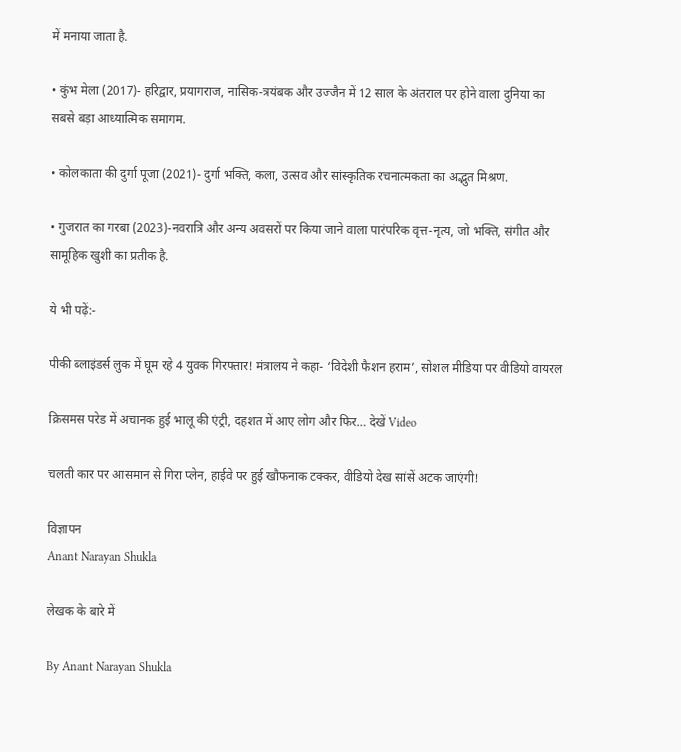में मनाया जाता है.

• कुंभ मेला (2017)- हरिद्वार, प्रयागराज, नासिक-त्रयंबक और उज्जैन में 12 साल के अंतराल पर होने वाला दुनिया का सबसे बड़ा आध्यात्मिक समागम.

• कोलकाता की दुर्गा पूजा (2021)- दुर्गा भक्ति, कला, उत्सव और सांस्कृतिक रचनात्मकता का अद्भुत मिश्रण.

• गुजरात का गरबा (2023)-नवरात्रि और अन्य अवसरों पर किया जाने वाला पारंपरिक वृत्त-नृत्य, जो भक्ति, संगीत और सामूहिक खुशी का प्रतीक है.

ये भी पढ़ें:-

पीकी ब्लाइंडर्स लुक में घूम रहे 4 युवक गिरफ्तार! मंत्रालय ने कहा- ‘विदेशी फैशन हराम’, सोशल मीडिया पर वीडियो वायरल

क्रिसमस परेड में अचानक हुई भालू की एंट्री, दहशत में आए लोग और फिर… देखें Video

चलती कार पर आसमान से गिरा प्लेन, हाईवे पर हुई खौफनाक टक्कर, वीडियो देख सांसें अटक जाएंगी!

विज्ञापन
Anant Narayan Shukla

लेखक के बारे में

By Anant Narayan Shukla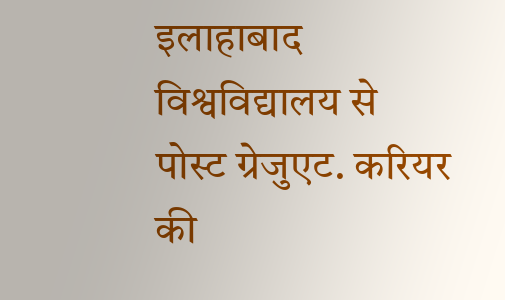इलाहाबाद विश्वविद्यालय से पोस्ट ग्रेजुएट. करियर की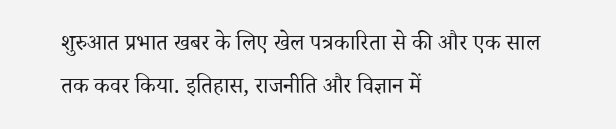शुरुआत प्रभात खबर के लिए खेल पत्रकारिता से की और एक साल तक कवर किया. इतिहास, राजनीति और विज्ञान में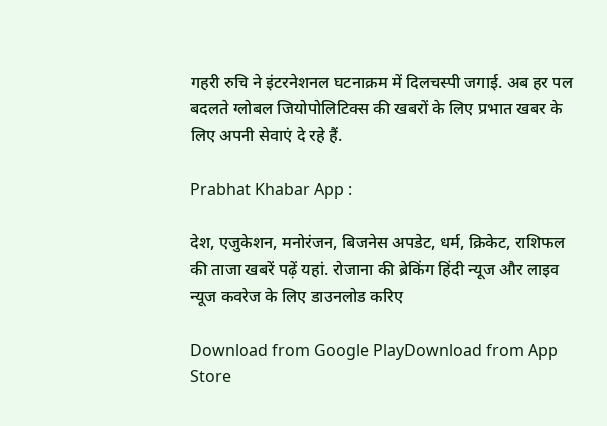गहरी रुचि ने इंटरनेशनल घटनाक्रम में दिलचस्पी जगाई. अब हर पल बदलते ग्लोबल जियोपोलिटिक्स की खबरों के लिए प्रभात खबर के लिए अपनी सेवाएं दे रहे हैं.

Prabhat Khabar App :

देश, एजुकेशन, मनोरंजन, बिजनेस अपडेट, धर्म, क्रिकेट, राशिफल की ताजा खबरें पढ़ें यहां. रोजाना की ब्रेकिंग हिंदी न्यूज और लाइव न्यूज कवरेज के लिए डाउनलोड करिए

Download from Google PlayDownload from App Store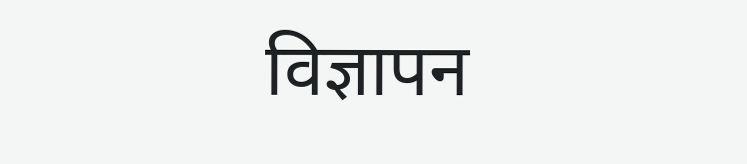विज्ञापन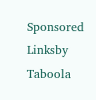Sponsored Linksby Taboola